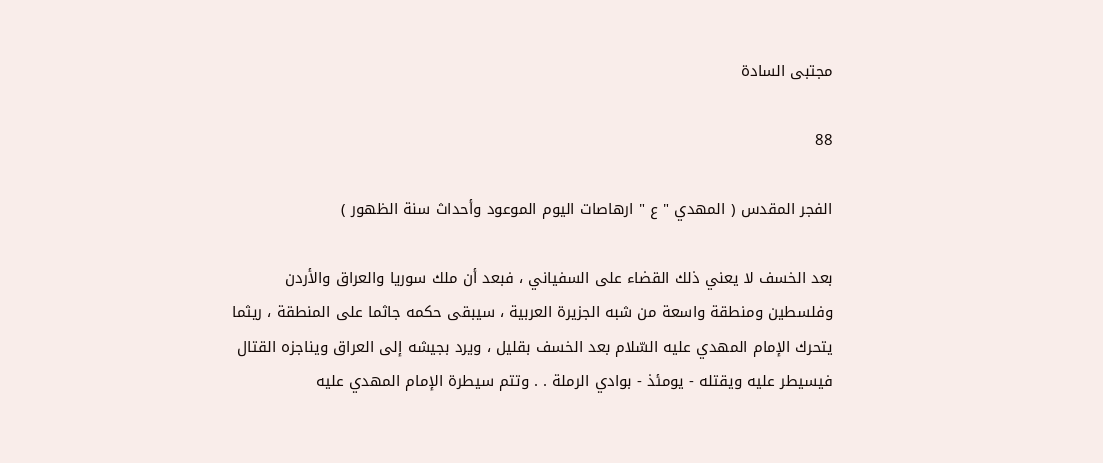مجتبى السادة

88

الفجر المقدس ( المهدي " ع " ارهاصات اليوم الموعود وأحداث سنة الظهور )

بعد الخسف لا يعني ذلك القضاء على السفياني ، فبعد أن ملك سوريا والعراق والأردن وفلسطين ومنطقة واسعة من شبه الجزيرة العربية ، سيبقى حكمه جاثما على المنطقة ، ريثما يتحرك الإمام المهدي عليه السّلام بعد الخسف بقليل ، ويرد بجيشه إلى العراق ويناجزه القتال فيسيطر عليه ويقتله - يومئذ - بوادي الرملة . . وتتم سيطرة الإمام المهدي عليه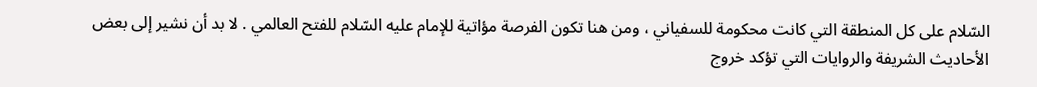السّلام على كل المنطقة التي كانت محكومة للسفياني ، ومن هنا تكون الفرصة مؤاتية للإمام عليه السّلام للفتح العالمي . لا بد أن نشير إلى بعض الأحاديث الشريفة والروايات التي تؤكد خروج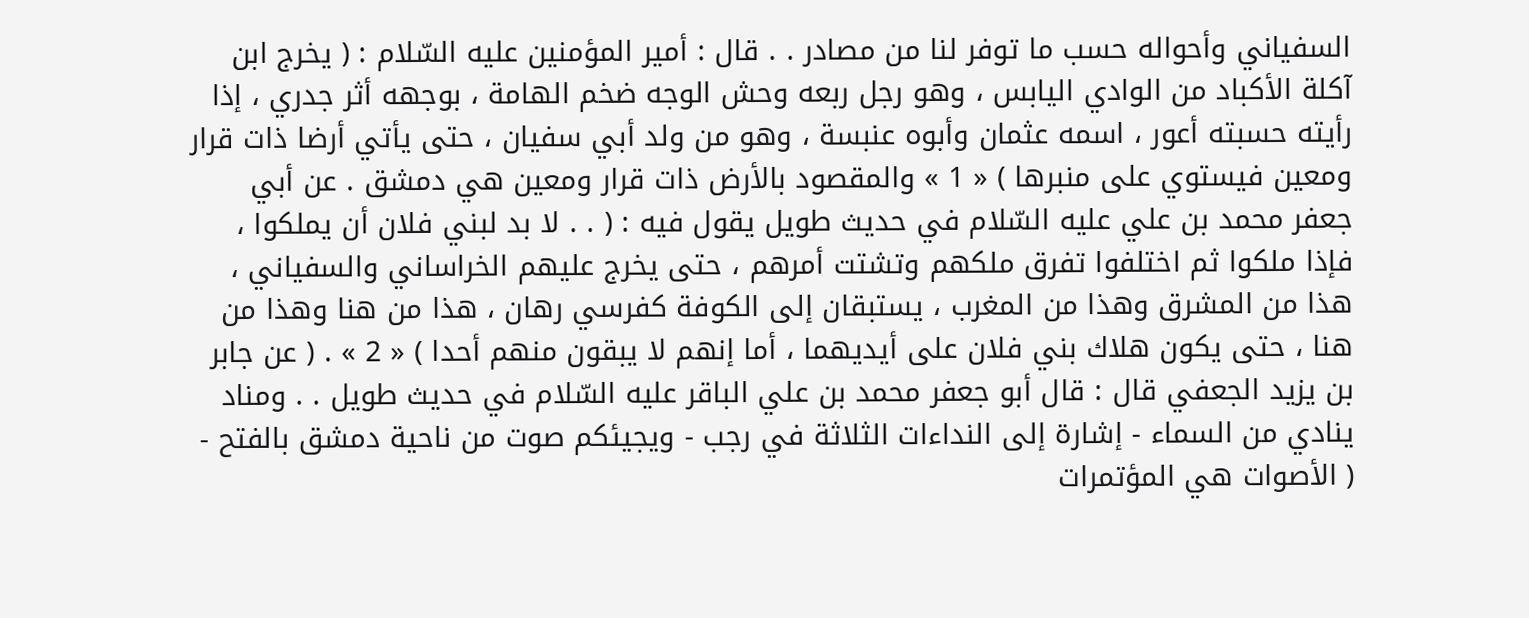السفياني وأحواله حسب ما توفر لنا من مصادر . . قال : أمير المؤمنين عليه السّلام : ( يخرج ابن آكلة الأكباد من الوادي اليابس ، وهو رجل ربعه وحش الوجه ضخم الهامة ، بوجهه أثر جدري ، إذا رأيته حسبته أعور ، اسمه عثمان وأبوه عنبسة ، وهو من ولد أبي سفيان ، حتى يأتي أرضا ذات قرار ومعين فيستوي على منبرها ) « 1 » والمقصود بالأرض ذات قرار ومعين هي دمشق . عن أبي جعفر محمد بن علي عليه السّلام في حديث طويل يقول فيه : ( . . لا بد لبني فلان أن يملكوا ، فإذا ملكوا ثم اختلفوا تفرق ملكهم وتشتت أمرهم ، حتى يخرج عليهم الخراساني والسفياني ، هذا من المشرق وهذا من المغرب ، يستبقان إلى الكوفة كفرسي رهان ، هذا من هنا وهذا من هنا ، حتى يكون هلاك بني فلان على أيديهما ، أما إنهم لا يبقون منهم أحدا ) « 2 » . ( عن جابر بن يزيد الجعفي قال : قال أبو جعفر محمد بن علي الباقر عليه السّلام في حديث طويل . . ومناد ينادي من السماء - إشارة إلى النداءات الثلاثة في رجب - ويجيئكم صوت من ناحية دمشق بالفتح - ( الأصوات هي المؤتمرات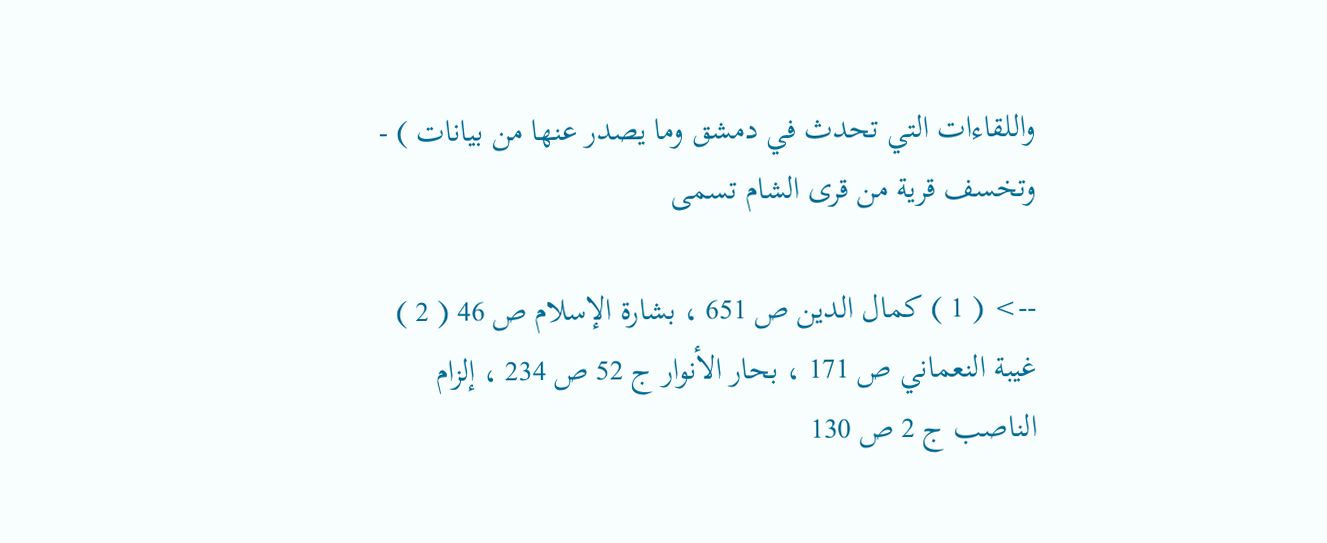واللقاءات التي تحدث في دمشق وما يصدر عنها من بيانات ) - وتخسف قرية من قرى الشام تسمى

--> ( 1 ) كمال الدين ص 651 ، بشارة الإسلام ص 46 ( 2 ) غيبة النعماني ص 171 ، بحار الأنوار ج 52 ص 234 ، إلزام الناصب ج 2 ص 130